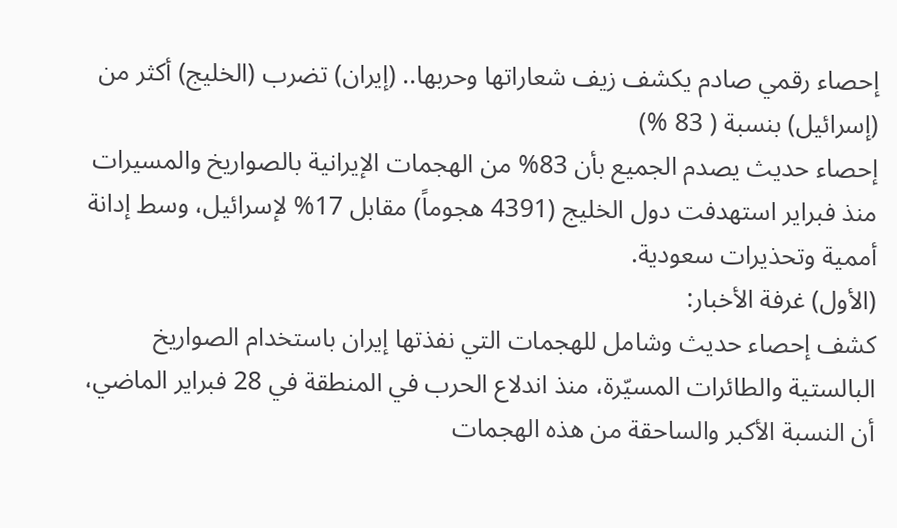إحصاء رقمي صادم يكشف زيف شعاراتها وحربها.. (إيران) تضرب (الخليج) أكثر من (إسرائيل) بنسبة ( 83 %)
إحصاء حديث يصدم الجميع بأن 83% من الهجمات الإيرانية بالصواريخ والمسيرات منذ فبراير استهدفت دول الخليج (4391 هجوماً) مقابل 17% لإسرائيل، وسط إدانة أممية وتحذيرات سعودية.
(الأول) غرفة الأخبار:
كشف إحصاء حديث وشامل للهجمات التي نفذتها إيران باستخدام الصواريخ البالستية والطائرات المسيّرة، منذ اندلاع الحرب في المنطقة في 28 فبراير الماضي، أن النسبة الأكبر والساحقة من هذه الهجمات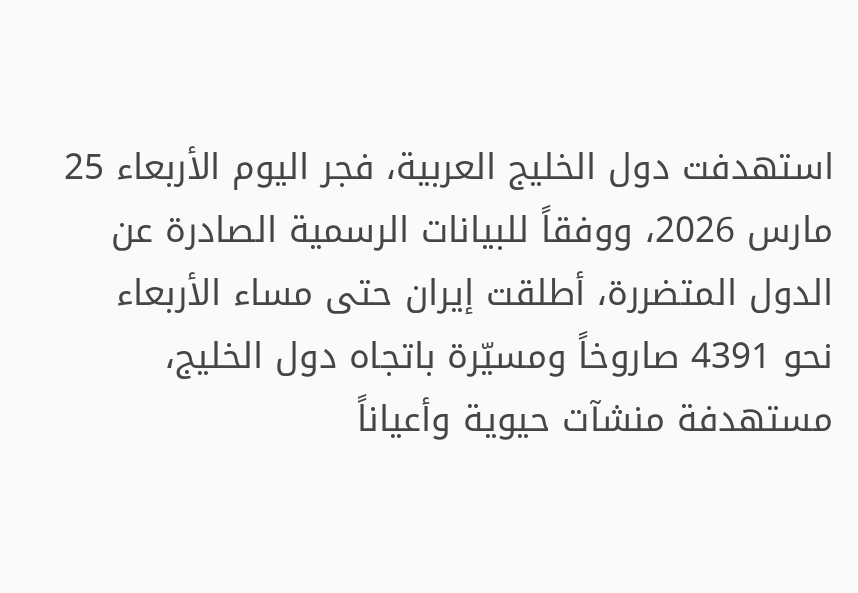استهدفت دول الخليج العربية، فجر اليوم الأربعاء 25 مارس 2026، ووفقاً للبيانات الرسمية الصادرة عن الدول المتضررة، أطلقت إيران حتى مساء الأربعاء نحو 4391 صاروخاً ومسيّرة باتجاه دول الخليج، مستهدفة منشآت حيوية وأعياناً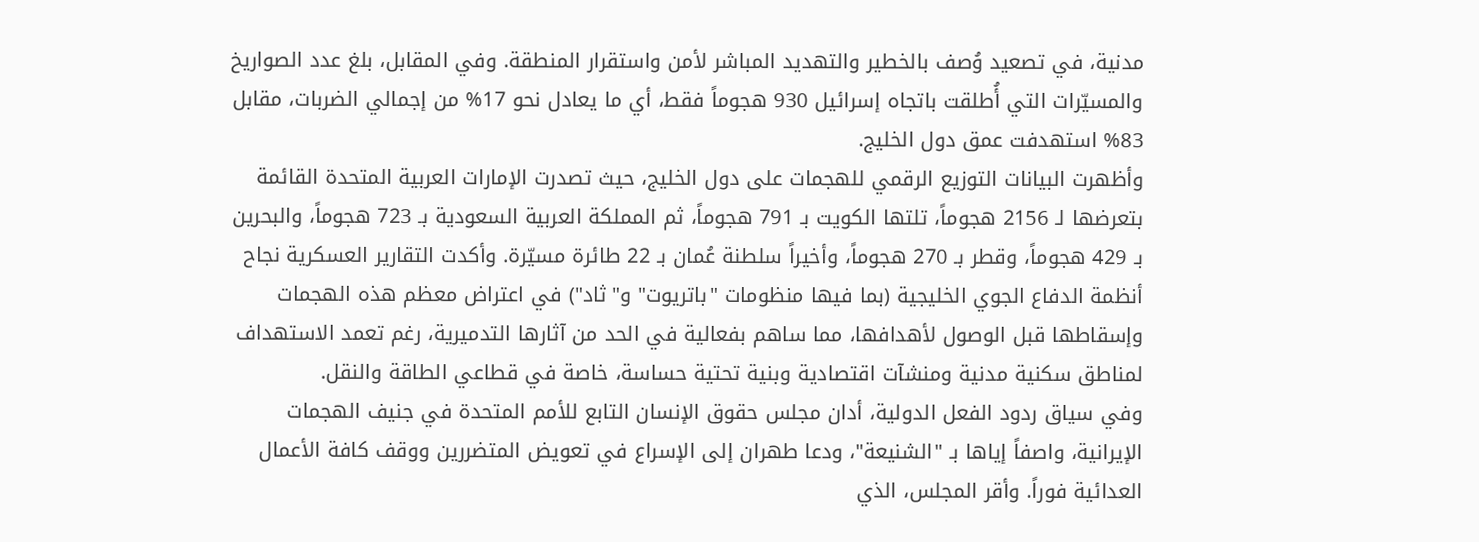مدنية، في تصعيد وُصف بالخطير والتهديد المباشر لأمن واستقرار المنطقة. وفي المقابل، بلغ عدد الصواريخ والمسيّرات التي أُطلقت باتجاه إسرائيل 930 هجوماً فقط، أي ما يعادل نحو 17% من إجمالي الضربات، مقابل 83% استهدفت عمق دول الخليج.
وأظهرت البيانات التوزيع الرقمي للهجمات على دول الخليج، حيث تصدرت الإمارات العربية المتحدة القائمة بتعرضها لـ 2156 هجوماً، تلتها الكويت بـ 791 هجوماً، ثم المملكة العربية السعودية بـ 723 هجوماً، والبحرين بـ 429 هجوماً، وقطر بـ 270 هجوماً، وأخيراً سلطنة عُمان بـ 22 طائرة مسيّرة. وأكدت التقارير العسكرية نجاح أنظمة الدفاع الجوي الخليجية (بما فيها منظومات "باتريوت" و"ثاد") في اعتراض معظم هذه الهجمات وإسقاطها قبل الوصول لأهدافها، مما ساهم بفعالية في الحد من آثارها التدميرية، رغم تعمد الاستهداف لمناطق سكنية مدنية ومنشآت اقتصادية وبنية تحتية حساسة، خاصة في قطاعي الطاقة والنقل.
وفي سياق ردود الفعل الدولية، أدان مجلس حقوق الإنسان التابع للأمم المتحدة في جنيف الهجمات الإيرانية، واصفاً إياها بـ "الشنيعة"، ودعا طهران إلى الإسراع في تعويض المتضررين ووقف كافة الأعمال العدائية فوراً. وأقر المجلس، الذي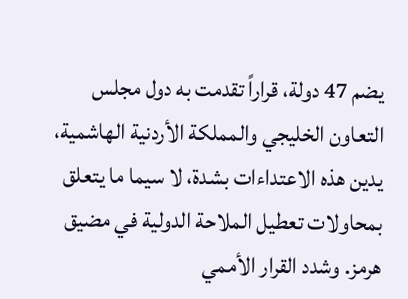يضم 47 دولة، قراراً تقدمت به دول مجلس التعاون الخليجي والمملكة الأردنية الهاشمية، يدين هذه الاعتداءات بشدة، لا سيما ما يتعلق بمحاولات تعطيل الملاحة الدولية في مضيق هرمز. وشدد القرار الأممي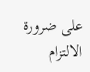على ضرورة الالتزام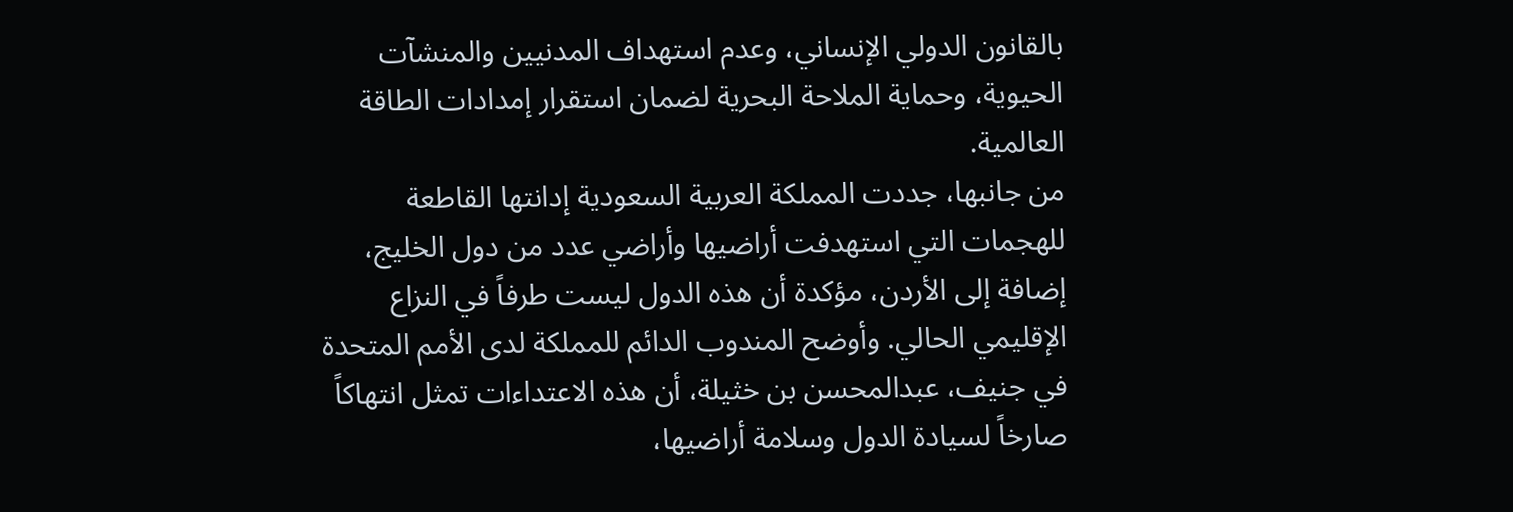بالقانون الدولي الإنساني، وعدم استهداف المدنيين والمنشآت الحيوية، وحماية الملاحة البحرية لضمان استقرار إمدادات الطاقة العالمية.
من جانبها، جددت المملكة العربية السعودية إدانتها القاطعة للهجمات التي استهدفت أراضيها وأراضي عدد من دول الخليج، إضافة إلى الأردن، مؤكدة أن هذه الدول ليست طرفاً في النزاع الإقليمي الحالي. وأوضح المندوب الدائم للمملكة لدى الأمم المتحدة في جنيف، عبدالمحسن بن خثيلة، أن هذه الاعتداءات تمثل انتهاكاً صارخاً لسيادة الدول وسلامة أراضيها،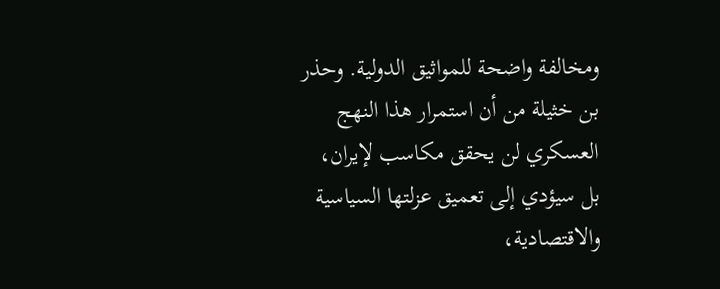ومخالفة واضحة للمواثيق الدولية. وحذر بن خثيلة من أن استمرار هذا النهج العسكري لن يحقق مكاسب لإيران، بل سيؤدي إلى تعميق عزلتها السياسية والاقتصادية،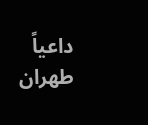داعياً طهران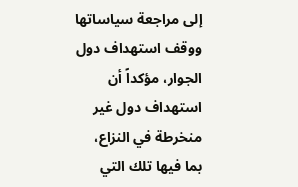إلى مراجعة سياساتها ووقف استهداف دول الجوار، مؤكداً أن استهداف دول غير منخرطة في النزاع، بما فيها تلك التي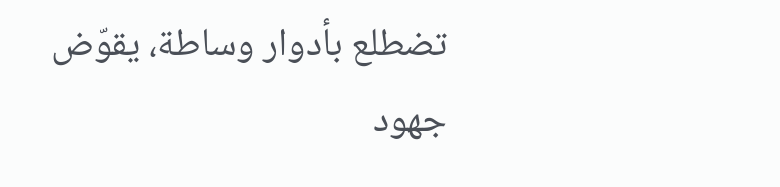تضطلع بأدوار وساطة، يقوّض جهود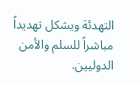التهدئة ويشكل تهديداً مباشراً للسلم والأمن الدوليين.